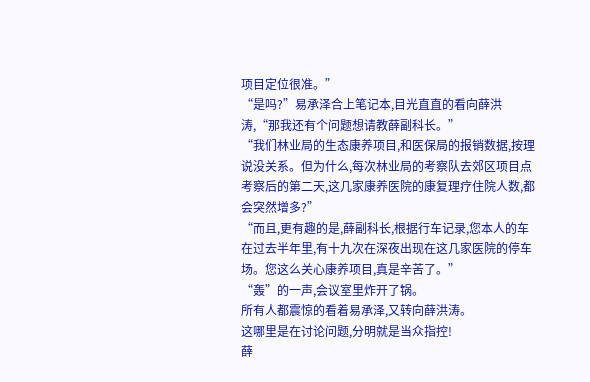项目定位很准。”
“是吗?”易承泽合上笔记本,目光直直的看向薛洪涛,“那我还有个问题想请教薛副科长。”
“我们林业局的生态康养项目,和医保局的报销数据,按理说没关系。但为什么,每次林业局的考察队去郊区项目点考察后的第二天,这几家康养医院的康复理疗住院人数,都会突然增多?”
“而且,更有趣的是,薛副科长,根据行车记录,您本人的车在过去半年里,有十九次在深夜出现在这几家医院的停车场。您这么关心康养项目,真是辛苦了。”
“轰”的一声,会议室里炸开了锅。
所有人都震惊的看着易承泽,又转向薛洪涛。
这哪里是在讨论问题,分明就是当众指控!
薛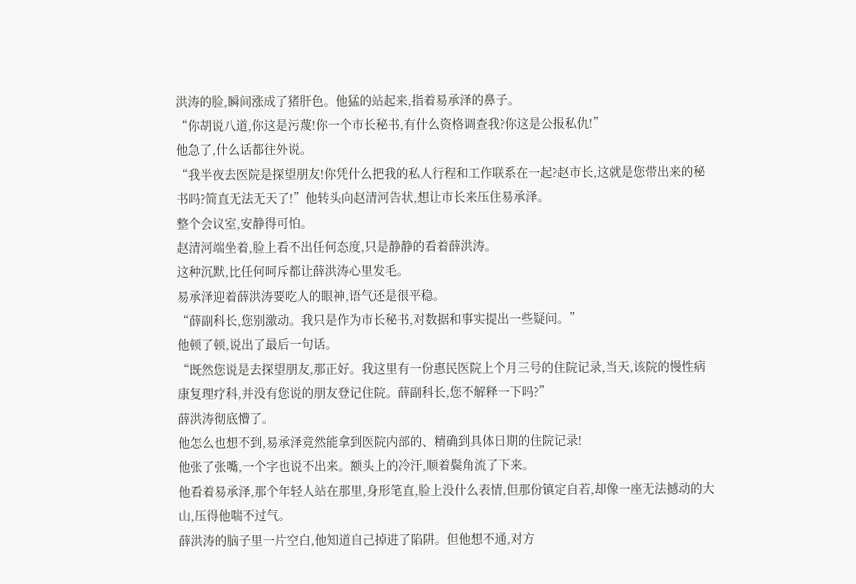洪涛的脸,瞬间涨成了猪肝色。他猛的站起来,指着易承泽的鼻子。
“你胡说八道,你这是污蔑!你一个市长秘书,有什么资格调查我?你这是公报私仇!”
他急了,什么话都往外说。
“我半夜去医院是探望朋友!你凭什么把我的私人行程和工作联系在一起?赵市长,这就是您带出来的秘书吗?简直无法无天了!”他转头向赵清河告状,想让市长来压住易承泽。
整个会议室,安静得可怕。
赵清河端坐着,脸上看不出任何态度,只是静静的看着薛洪涛。
这种沉默,比任何呵斥都让薛洪涛心里发毛。
易承泽迎着薛洪涛要吃人的眼神,语气还是很平稳。
“薛副科长,您别激动。我只是作为市长秘书,对数据和事实提出一些疑问。”
他顿了顿,说出了最后一句话。
“既然您说是去探望朋友,那正好。我这里有一份惠民医院上个月三号的住院记录,当天,该院的慢性病康复理疗科,并没有您说的朋友登记住院。薛副科长,您不解释一下吗?”
薛洪涛彻底懵了。
他怎么也想不到,易承泽竟然能拿到医院内部的、精确到具体日期的住院记录!
他张了张嘴,一个字也说不出来。额头上的冷汗,顺着鬓角流了下来。
他看着易承泽,那个年轻人站在那里,身形笔直,脸上没什么表情,但那份镇定自若,却像一座无法撼动的大山,压得他喘不过气。
薛洪涛的脑子里一片空白,他知道自己掉进了陷阱。但他想不通,对方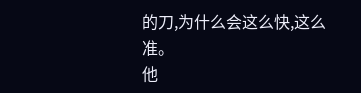的刀,为什么会这么快,这么准。
他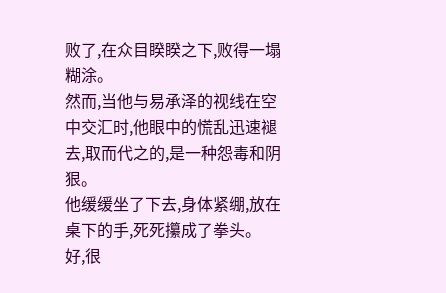败了,在众目睽睽之下,败得一塌糊涂。
然而,当他与易承泽的视线在空中交汇时,他眼中的慌乱迅速褪去,取而代之的,是一种怨毒和阴狠。
他缓缓坐了下去,身体紧绷,放在桌下的手,死死攥成了拳头。
好,很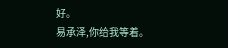好。
易承泽,你给我等着。